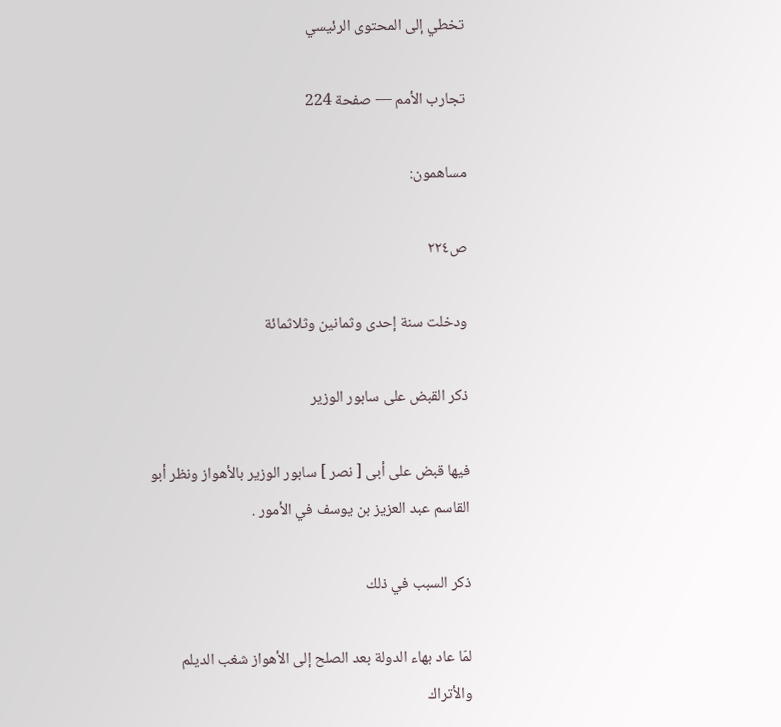تخطي إلى المحتوى الرئيسي

تجارب الأمم — صفحة 224

مساهمون:

ص٢٢٤

ودخلت سنة إحدى وثمانين وثلاثمائة

ذكر القبض على سابور الوزير

فيها قبض على أبى [ نصر ] سابور الوزير بالأهواز ونظر أبو القاسم عبد العزيز بن يوسف في الأمور .

ذكر السبب في ذلك

لمّا عاد بهاء الدولة بعد الصلح إلى الأهواز شغب الديلم والأتراك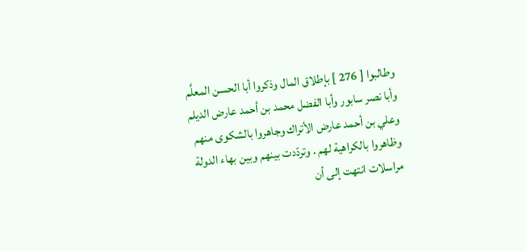وطالبوا [ 276 ] بإطلاق المال وذكروا أبا الحسن المعلَّم وأبا نصر سابور وأبا الفضل محمد بن أحمد عارض الديلم وعلي بن أحمد عارض الأتراك وجاهروا بالشكوى منهم وظاهروا بالكراهية لهم . وتردّدت بينهم وبين بهاء الدولة مراسلات انتهت إلى أن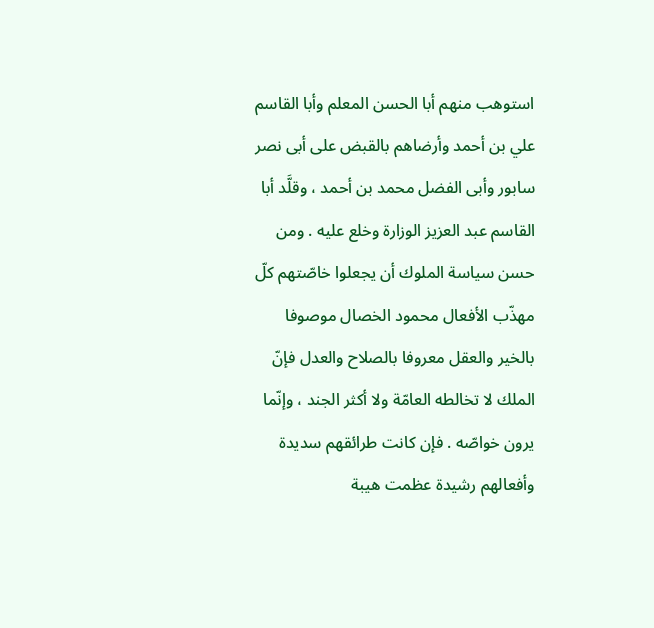استوهب منهم أبا الحسن المعلم وأبا القاسم علي بن أحمد وأرضاهم بالقبض على أبى نصر سابور وأبى الفضل محمد بن أحمد ، وقلَّد أبا القاسم عبد العزيز الوزارة وخلع عليه . ومن حسن سياسة الملوك أن يجعلوا خاصّتهم كلّ مهذّب الأفعال محمود الخصال موصوفا بالخير والعقل معروفا بالصلاح والعدل فإنّ الملك لا تخالطه العامّة ولا أكثر الجند ، وإنّما يرون خواصّه . فإن كانت طرائقهم سديدة وأفعالهم رشيدة عظمت هيبة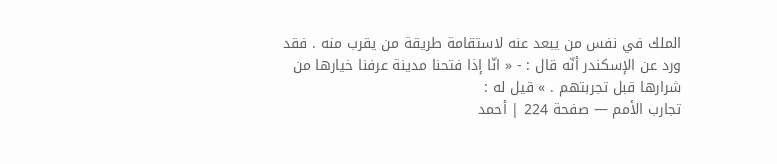الملك في نفس من يبعد عنه لاستقامة طريقة من يقرب منه . فقد ورد عن الإسكندر أنّه قال : - « انّا إذا فتحنا مدينة عرفنا خيارها من شرارها قبل تجربتهم . » قيل له :
تجارب الأمم — صفحة 224 | أحمد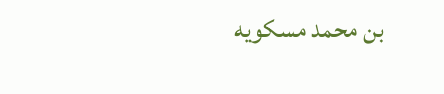بن محمد مسكويه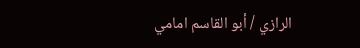الرازي / أبو القاسم امامي